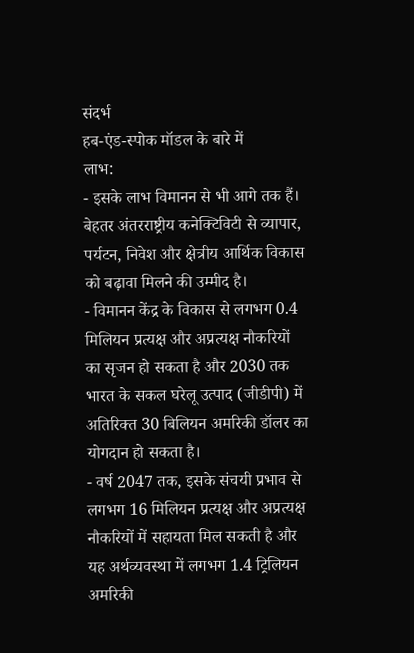संदर्भ
हब-एंड-स्पोक मॉडल के बारे में
लाभ:
- इसके लाभ विमानन से भी आगे तक हैं। बेहतर अंतरराष्ट्रीय कनेक्टिविटी से व्यापार, पर्यटन, निवेश और क्षेत्रीय आर्थिक विकास को बढ़ावा मिलने की उम्मीद है।
- विमानन केंद्र के विकास से लगभग 0.4 मिलियन प्रत्यक्ष और अप्रत्यक्ष नौकरियों का सृजन हो सकता है और 2030 तक भारत के सकल घरेलू उत्पाद (जीडीपी) में अतिरिक्त 30 बिलियन अमरिकी डॉलर का योगदान हो सकता है।
- वर्ष 2047 तक, इसके संचयी प्रभाव से लगभग 16 मिलियन प्रत्यक्ष और अप्रत्यक्ष नौकरियों में सहायता मिल सकती है और यह अर्थव्यवस्था में लगभग 1.4 ट्रिलियन अमरिकी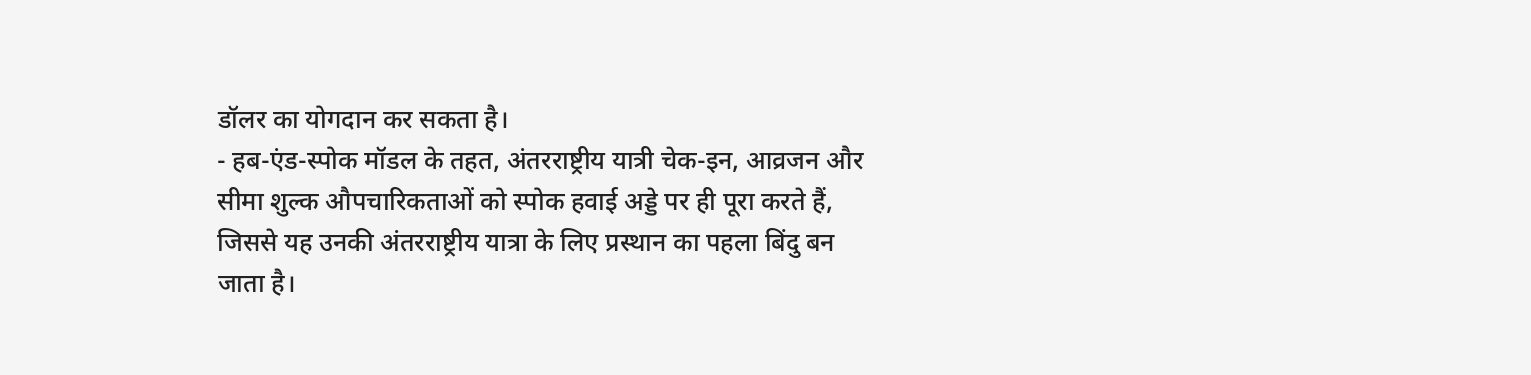डॉलर का योगदान कर सकता है।
- हब-एंड-स्पोक मॉडल के तहत, अंतरराष्ट्रीय यात्री चेक-इन, आव्रजन और सीमा शुल्क औपचारिकताओं को स्पोक हवाई अड्डे पर ही पूरा करते हैं, जिससे यह उनकी अंतरराष्ट्रीय यात्रा के लिए प्रस्थान का पहला बिंदु बन जाता है।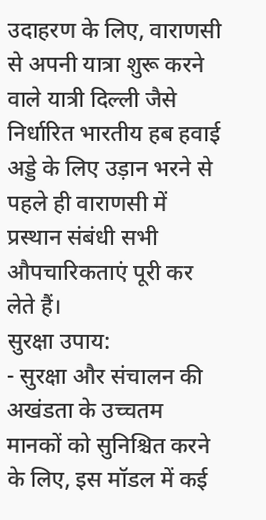उदाहरण के लिए, वाराणसी से अपनी यात्रा शुरू करने वाले यात्री दिल्ली जैसे निर्धारित भारतीय हब हवाई अड्डे के लिए उड़ान भरने से पहले ही वाराणसी में प्रस्थान संबंधी सभी औपचारिकताएं पूरी कर लेते हैं।
सुरक्षा उपाय:
- सुरक्षा और संचालन की अखंडता के उच्चतम मानकों को सुनिश्चित करने के लिए, इस मॉडल में कई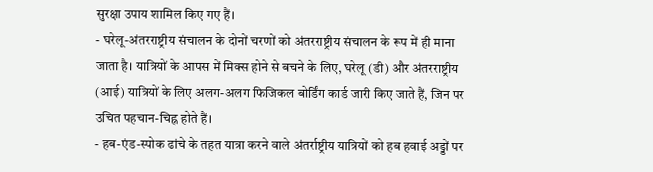सुरक्षा उपाय शामिल किए गए हैं।
- घरेलू-अंतरराष्ट्रीय संचालन के दोनों चरणों को अंतरराष्ट्रीय संचालन के रूप में ही माना जाता है। यात्रियों के आपस में मिक्स होने से बचने के लिए, घरेलू (डी) और अंतरराष्ट्रीय (आई) यात्रियों के लिए अलग-अलग फिजिकल बोर्डिंग कार्ड जारी किए जाते हैं, जिन पर उचित पहचान-चिह्न होते हैं।
- हब-एंड-स्पोक ढांचे के तहत यात्रा करने वाले अंतर्राष्ट्रीय यात्रियों को हब हवाई अड्डों पर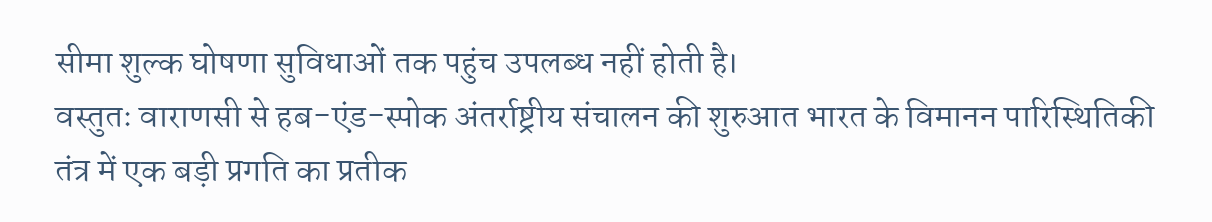सीमा शुल्क घोषणा सुविधाओं तक पहुंच उपलब्ध नहीं होती है।
वस्तुतः वाराणसी से हब-एंड-स्पोक अंतर्राष्ट्रीय संचालन की शुरुआत भारत के विमानन पारिस्थितिकी तंत्र में एक बड़ी प्रगति का प्रतीक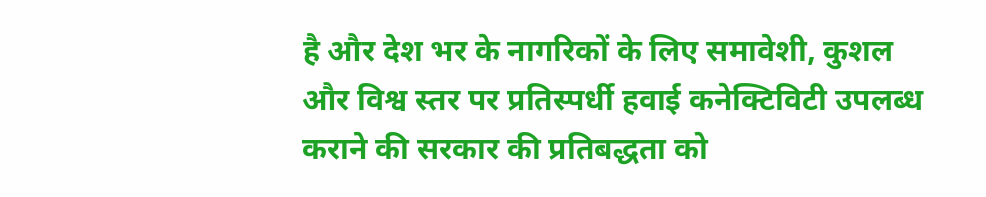है और देश भर के नागरिकों के लिए समावेशी, कुशल और विश्व स्तर पर प्रतिस्पर्धी हवाई कनेक्टिविटी उपलब्ध कराने की सरकार की प्रतिबद्धता को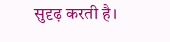सुदृढ़ करती है।